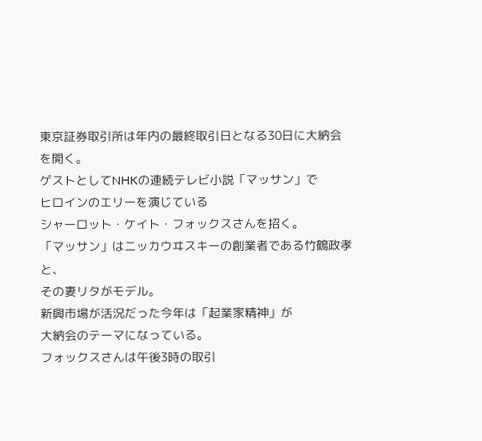東京証券取引所は年内の最終取引日となる30日に大納会を開く。
ゲストとしてNHKの連続テレビ小説「マッサン」で
ヒロインのエリーを演じている
シャーロット・ケイト・フォックスさんを招く。
「マッサン」はニッカウヰスキーの創業者である竹鶴政孝と、
その妻リタがモデル。
新興市場が活況だった今年は「起業家精神」が
大納会のテーマになっている。
フォックスさんは午後3時の取引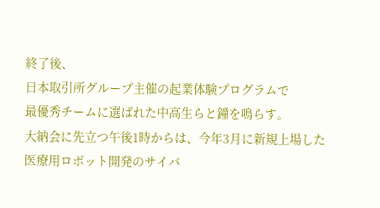終了後、
日本取引所グループ主催の起業体験プログラムで
最優秀チームに選ばれた中高生らと鐘を鳴らす。
大納会に先立つ午後1時からは、今年3月に新規上場した
医療用ロボット開発のサイバ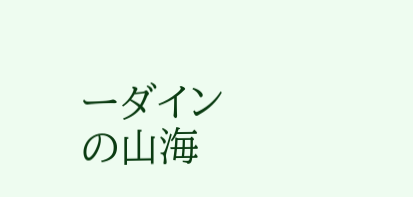ーダインの山海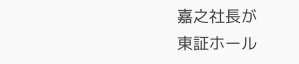嘉之社長が
東証ホール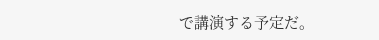で講演する予定だ。